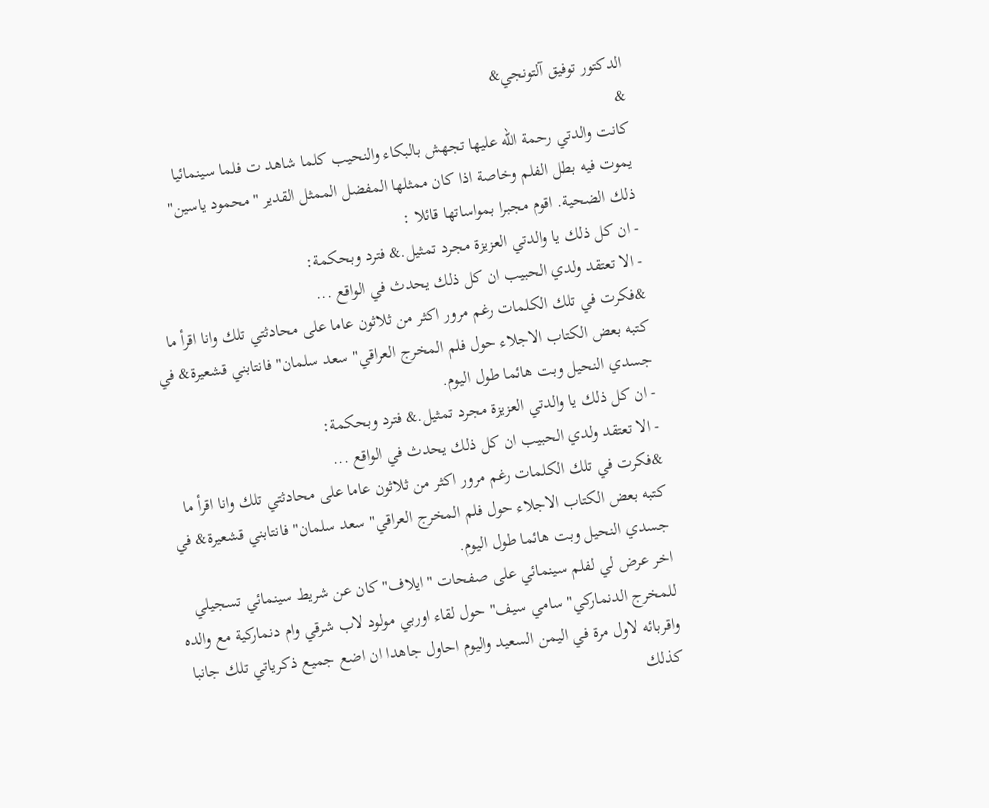الدكتور توفيق آلتونجي&
&
كانت والدتي رحمة الله عليها تجهش بالبكاء والنحيب كلما شاهد ت فلما سينمائيا يموت فيه بطل الفلم وخاصة اذا كان ممثلها المفضل الممثل القدير "محمود ياسين" ذلك الضحية. اقوم مجبرا بمواساتها قائلا :
- ان كل ذلك يا والدتي العزيزة مجرد تمثيل.& فترد وبحكمة:
- الا تعتقد ولدي الحبيب ان كل ذلك يحدث في الواقع ...
&فكرت في تلك الكلمات رغم مرور اكثر من ثلاثون عاما على محادثتي تلك وانا اقرأ ما كتبه بعض الكتاب الاجلاء حول فلم المخرج العراقي" سعد سلمان" فانتابني قشعيرة& في جسدي النحيل وبت هائما طول اليوم.
- ان كل ذلك يا والدتي العزيزة مجرد تمثيل.& فترد وبحكمة:
- الا تعتقد ولدي الحبيب ان كل ذلك يحدث في الواقع ...
&فكرت في تلك الكلمات رغم مرور اكثر من ثلاثون عاما على محادثتي تلك وانا اقرأ ما كتبه بعض الكتاب الاجلاء حول فلم المخرج العراقي" سعد سلمان" فانتابني قشعيرة& في جسدي النحيل وبت هائما طول اليوم.
اخر عرض لي لفلم سينمائي على صفحات "ايلاف" كان عن شريط سينمائي تسجيلي للمخرج الدنماركي" سامي سيف" حول لقاء اوربي مولود لاب شرقي وام دنماركية مع والده واقربائه لاول مرة في اليمن السعيد واليوم احاول جاهدا ان اضع جميع ذكرياتي تلك جانبا كذلك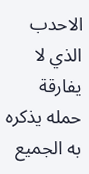الاحدب الذي لا يفارقة حمله يذكره به الجميع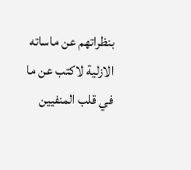بنظراتهم عن ماساته الازلية لاكتب عن ما في قلب المنفيين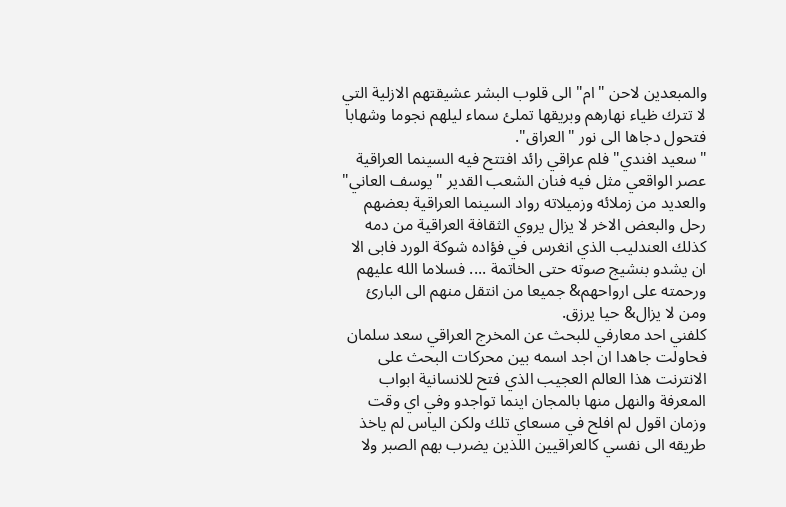والمبعدين لاحن "ام" الى قلوب البشر عشيقتهم الازلية التي لا تترك ظياء نهارهم وبريقها تملئ سماء ليلهم نجوما وشهابا فتحول دجاها الى نور "العراق".
"سعيد افندي" فلم عراقي رائد افتتح فيه السينما العراقية عصر الواقعي مثل فيه فنان الشعب القدير "يوسف العاني" والعديد من زملائه وزميلاته رواد السينما العراقية بعضهم رحل والبعض الاخر لا يزال يروي الثقافة العراقية من دمه كذلك العندليب الذي انغرس في فؤاده شوكة الورد فابى الا ان يشدو بنشيج صوته حتى الخاتمة .... فسلاما الله عليهم ورحمته على ارواحهم& جميعا من انتقل منهم الى البارئ ومن لا يزال& حيا يرزق.
كلفني احد معارفي للبحث عن المخرج العراقي سعد سلمان فحاولت جاهدا ان اجد اسمه بين محركات البحث على الانترنت هذا العالم العجيب الذي فتح للانسانية ابواب المعرفة والنهل منها بالمجان اينما تواجدو وفي اي وقت وزمان اقول لم افلح في مسعاي تلك ولكن الياس لم ياخذ طريقه الى نفسي كالعراقيين اللذين يضرب بهم الصبر ولا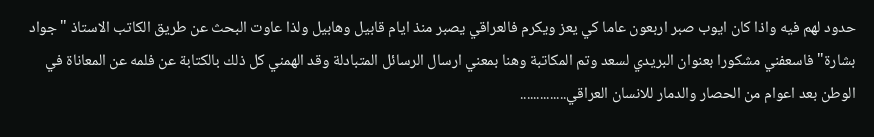حدود لهم فيه واذا كان ايوب صبر اربعون عاما كي يعز ويكرم فالعراقي يصبر منذ ايام قابيل وهابيل ولذا عاوت البحث عن طريق الكاتب الاستاذ "جواد بشارة" فاسعفني مشكورا بعنوان البريدي لسعد وتم المكاتبة وهنا بمعني ارسال الرسائل المتبادلة وقد الهمني كل ذلك بالكتابة عن فلمه عن المعاناة في الوطن بعد اعوام من الحصار والدمار للانسان العراقي..............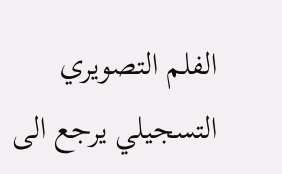الفلم التصويري التسجيلي يرجع الى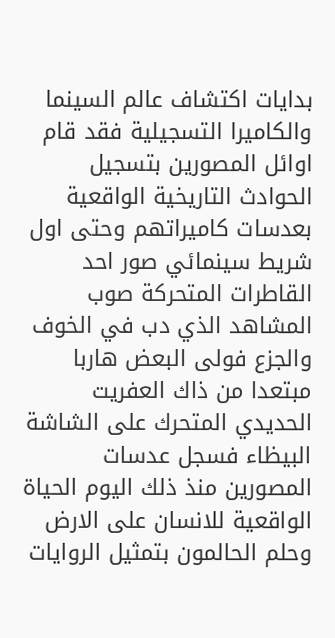بدايات اكتشاف عالم السينما والكاميرا التسجيلية فقد قام اوائل المصورين بتسجيل الحوادث التاريخية الواقعية بعدسات كاميراتهم وحتى اول شريط سينمائي صور احد القاطرات المتحركة صوب المشاهد الذي دب في الخوف والجزع فولى البعض هاربا مبتعدا من ذاك العفريت الحديدي المتحرك على الشاشة البيظاء فسجل عدسات المصورين منذ ذلك اليوم الحياة الواقعية للانسان على الارض وحلم الحالمون بتمثيل الروايات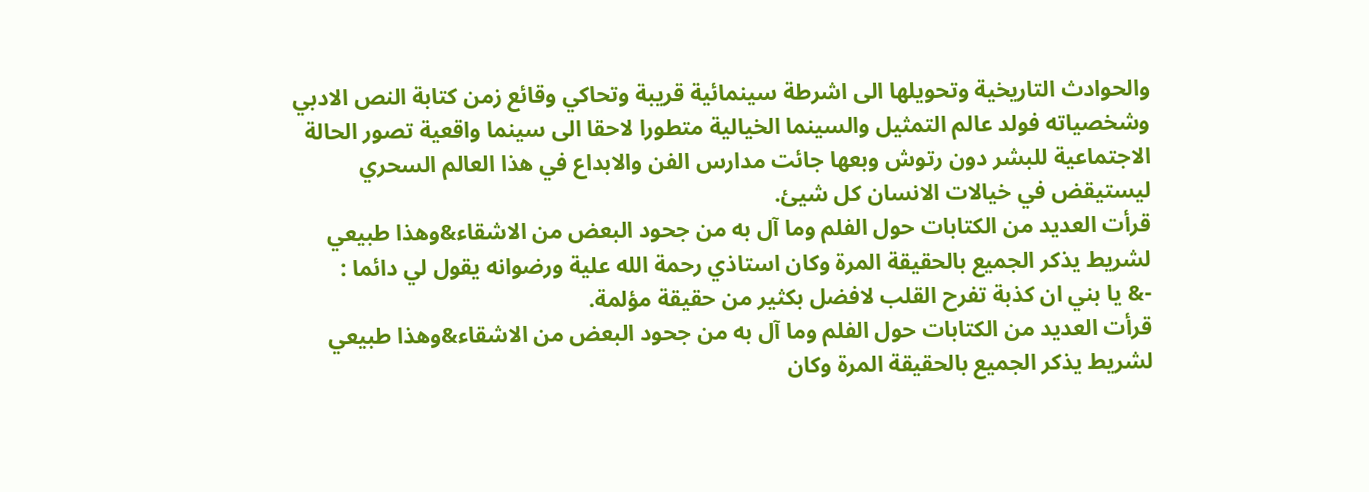والحوادث التاريخية وتحويلها الى اشرطة سينمائية قريبة وتحاكي وقائع زمن كتابة النص الادبي وشخصياته فولد عالم التمثيل والسينما الخيالية متطورا لاحقا الى سينما واقعية تصور الحالة الاجتماعية للبشر دون رتوش وبعها جائت مدارس الفن والابداع في هذا العالم السحري ليستيقض في خيالات الانسان كل شيئ.
قرأت العديد من الكتابات حول الفلم وما آل به من جحود البعض من الاشقاء&وهذا طبيعي لشريط يذكر الجميع بالحقيقة المرة وكان استاذي رحمة الله علية ورضوانه يقول لي دائما :
-& يا بني ان كذبة تفرح القلب لافضل بكثير من حقيقة مؤلمة.
قرأت العديد من الكتابات حول الفلم وما آل به من جحود البعض من الاشقاء&وهذا طبيعي لشريط يذكر الجميع بالحقيقة المرة وكان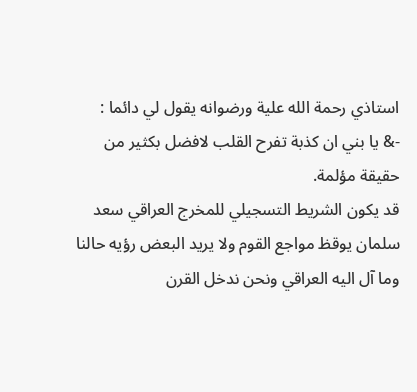استاذي رحمة الله علية ورضوانه يقول لي دائما :
-& يا بني ان كذبة تفرح القلب لافضل بكثير من حقيقة مؤلمة.
قد يكون الشريط التسجيلي للمخرج العراقي سعد سلمان يوقظ مواجع القوم ولا يريد البعض رؤيه حالنا وما آل اليه العراقي ونحن ندخل القرن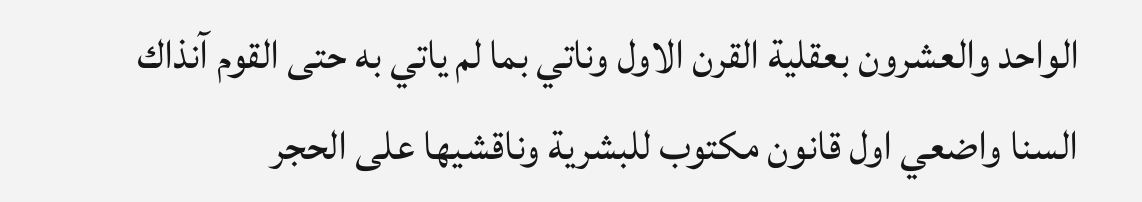الواحد والعشرون بعقلية القرن الاول وناتي بما لم ياتي به حتى القوم آنذاك السنا واضعي اول قانون مكتوب للبشرية وناقشيها على الحجر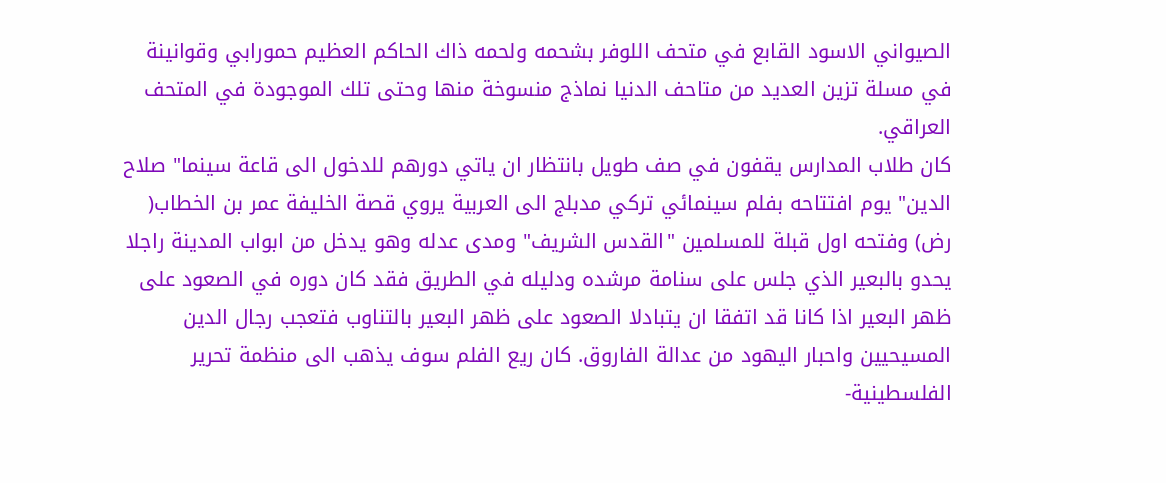الصيواني الاسود القابع في متحف اللوفر بشحمه ولحمه ذاك الحاكم العظيم حمورابي وقوانينة في مسلة تزين العديد من متاحف الدنيا نماذج منسوخة منها وحتى تلك الموجودة في المتحف العراقي.
كان طلاب المدارس يقفون في صف طويل بانتظار ان ياتي دورهم للدخول الى قاعة سينما" صلاح الدين" يوم افتتاحه بفلم سينمائي تركي مدبلج الى العربية يروي قصة الخليفة عمر بن الخطاب( رض) وفتحه اول قبلة للمسلمين "القدس الشريف" ومدى عدله وهو يدخل من ابواب المدينة راجلا يحدو بالبعير الذي جلس على سنامة مرشده ودليله في الطريق فقد كان دوره في الصعود على ظهر البعير اذا كانا قد اتفقا ان يتبادلا الصعود على ظهر البعير بالتناوب فتعجب رجال الدين المسيحيين واحبار اليهود من عدالة الفاروق. كان ريع الفلم سوف يذهب الى منظمة تحرير الفلسطينية-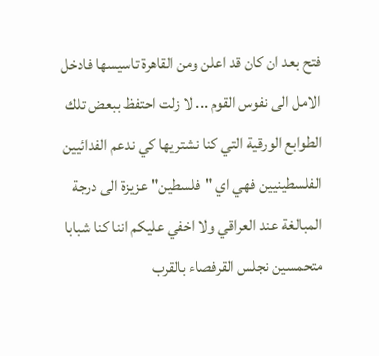فتح بعد ان كان قد اعلن ومن القاهرة تاسيسها فادخل الامل الى نفوس القوم ... لا زلت احتفظ ببعض تلك الطوابع الورقية التي كنا نشتريها كي ندعم الفدائيين الفلسطينيين فهي اي "فلسطين" عزيزة الى درجة المبالغة عند العراقي ولا اخفي عليكم اننا كنا شبابا متحمسين نجلس القرفصاء بالقرب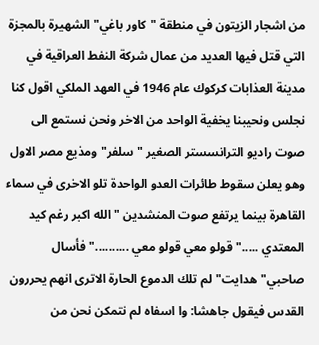من اشجار الزيتون في منطقة "كاور باغي" الشهيرة بالمجزة التي قتل فيها العديد من عمال شركة النفط العراقية في مدينة العذابات كركوك عام 1946 في العهد الملكي اقول كنا نجلس ونحيبنا يخفية الواحد من الاخر ونحن نستمع الى صوت راديو الترانسستر الصغير "سلفر" ومذيع مصر الاول وهو يعلن سقوط طائرات العدو الواحدة تلو الاخرى في سماء القاهرة بينما يرتفع صوت المنشدين "الله اكبر رغم كيد المعتدي ....." قولو معي قولو معي .........." فأسال صاحبي"هدايت" لم تلك الدموع الحارة الاترى انهم يحررون القدس فيقول جاهشا: وا اسفاه لم نتمكن نحن من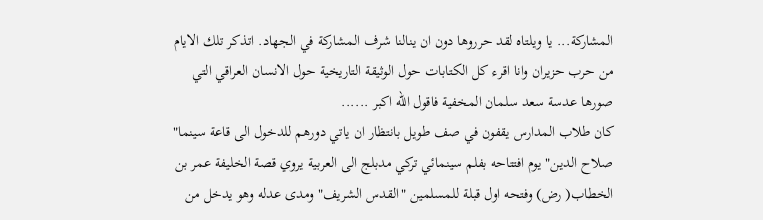المشاركة... يا ويلتاه لقد حرروها دون ان ينالنا شرف المشاركة في الجهاد. اتذكر تلك الايام من حرب حزيران وانا اقرء كل الكتابات حول الوثيقة التاريخية حول الانسان العراقي التي صورها عدسة سعد سلمان المخفية فاقول الله اكبر ......
كان طلاب المدارس يقفون في صف طويل بانتظار ان ياتي دورهم للدخول الى قاعة سينما" صلاح الدين" يوم افتتاحه بفلم سينمائي تركي مدبلج الى العربية يروي قصة الخليفة عمر بن الخطاب( رض) وفتحه اول قبلة للمسلمين "القدس الشريف" ومدى عدله وهو يدخل من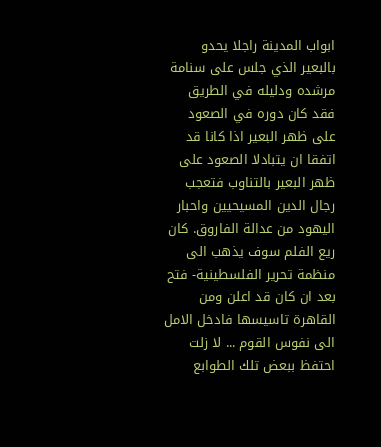ابواب المدينة راجلا يحدو بالبعير الذي جلس على سنامة مرشده ودليله في الطريق فقد كان دوره في الصعود على ظهر البعير اذا كانا قد اتفقا ان يتبادلا الصعود على ظهر البعير بالتناوب فتعجب رجال الدين المسيحيين واحبار اليهود من عدالة الفاروق. كان ريع الفلم سوف يذهب الى منظمة تحرير الفلسطينية- فتح بعد ان كان قد اعلن ومن القاهرة تاسيسها فادخل الامل الى نفوس القوم ... لا زلت احتفظ ببعض تلك الطوابع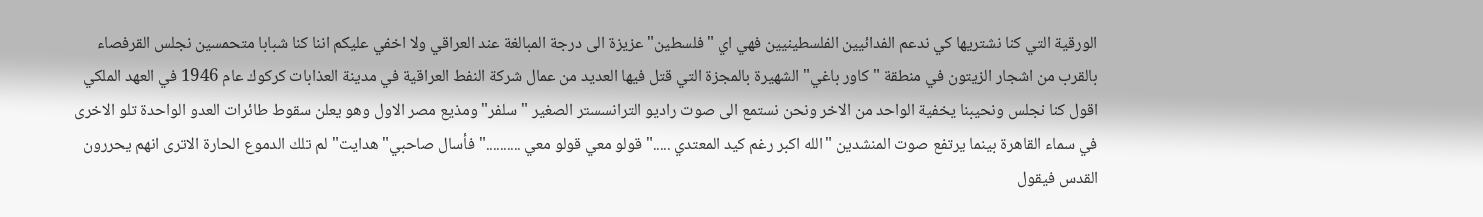الورقية التي كنا نشتريها كي ندعم الفدائيين الفلسطينيين فهي اي "فلسطين" عزيزة الى درجة المبالغة عند العراقي ولا اخفي عليكم اننا كنا شبابا متحمسين نجلس القرفصاء بالقرب من اشجار الزيتون في منطقة "كاور باغي" الشهيرة بالمجزة التي قتل فيها العديد من عمال شركة النفط العراقية في مدينة العذابات كركوك عام 1946 في العهد الملكي اقول كنا نجلس ونحيبنا يخفية الواحد من الاخر ونحن نستمع الى صوت راديو الترانسستر الصغير "سلفر" ومذيع مصر الاول وهو يعلن سقوط طائرات العدو الواحدة تلو الاخرى في سماء القاهرة بينما يرتفع صوت المنشدين "الله اكبر رغم كيد المعتدي ....." قولو معي قولو معي .........." فأسال صاحبي"هدايت" لم تلك الدموع الحارة الاترى انهم يحررون القدس فيقول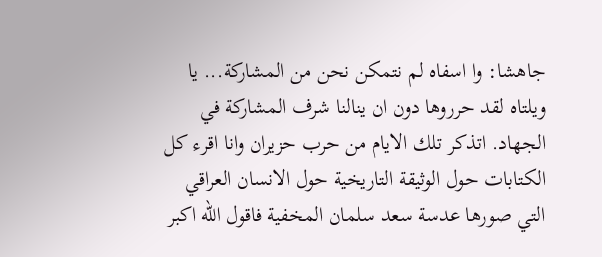جاهشا: وا اسفاه لم نتمكن نحن من المشاركة... يا ويلتاه لقد حرروها دون ان ينالنا شرف المشاركة في الجهاد. اتذكر تلك الايام من حرب حزيران وانا اقرء كل الكتابات حول الوثيقة التاريخية حول الانسان العراقي التي صورها عدسة سعد سلمان المخفية فاقول الله اكبر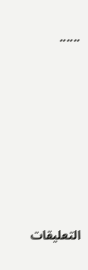......







التعليقات